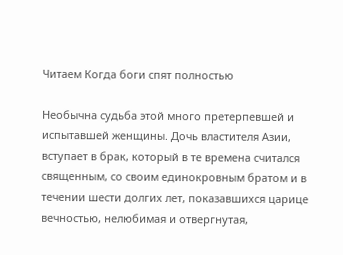Читаем Когда боги спят полностью

Необычна судьба этой много претерпевшей и испытавшей женщины. Дочь властителя Азии, вступает в брак, который в те времена считался священным, со своим единокровным братом и в течении шести долгих лет, показавшихся царице вечностью, нелюбимая и отвергнутая,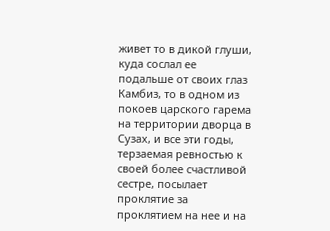живет то в дикой глуши, куда сослал ее подальше от своих глаз Камбиз, то в одном из покоев царского гарема на территории дворца в Сузах, и все эти годы, терзаемая ревностью к своей более счастливой сестре, посылает проклятие за проклятием на нее и на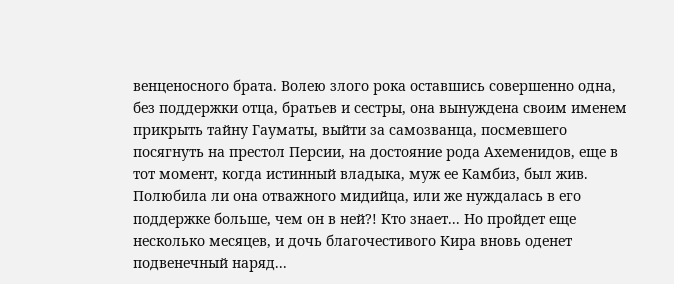венценосного брата. Волею злого рока оставшись совершенно одна, без поддержки отца, братьев и сестры, она вынуждена своим именем прикрыть тайну Гауматы, выйти за самозванца, посмевшего посягнуть на престол Персии, на достояние рода Ахеменидов, еще в тот момент, когда истинный владыка, муж ее Камбиз, был жив. Полюбила ли она отважного мидийца, или же нуждалась в его поддержке больше, чем он в ней?! Кто знает... Но пройдет еще несколько месяцев, и дочь благочестивого Кира вновь оденет подвенечный наряд...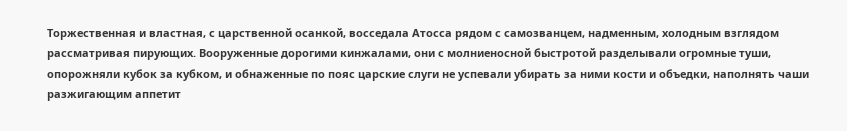Торжественная и властная, с царственной осанкой, восседала Атосса рядом с самозванцем, надменным, холодным взглядом рассматривая пирующих. Вооруженные дорогими кинжалами, они с молниеносной быстротой разделывали огромные туши, опорожняли кубок за кубком, и обнаженные по пояс царские слуги не успевали убирать за ними кости и объедки, наполнять чаши разжигающим аппетит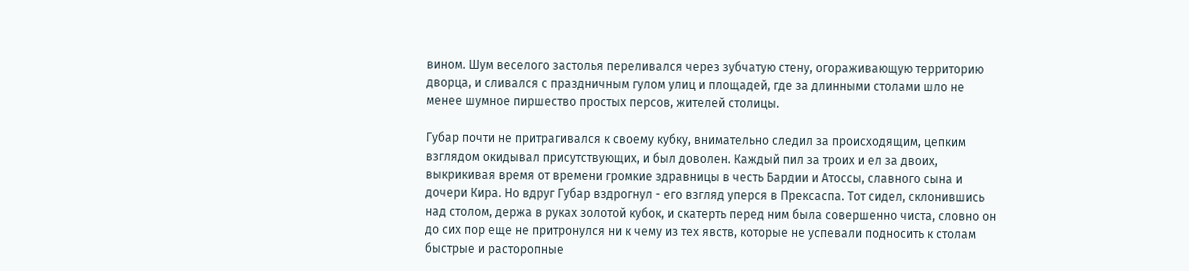вином. Шум веселого застолья переливался через зубчатую стену, огораживающую территорию дворца, и сливался с праздничным гулом улиц и площадей, где за длинными столами шло не менее шумное пиршество простых персов, жителей столицы.

Губар почти не притрагивался к своему кубку, внимательно следил за происходящим, цепким взглядом окидывал присутствующих, и был доволен. Каждый пил за троих и ел за двоих, выкрикивая время от времени громкие здравницы в честь Бардии и Атоссы, славного сына и дочери Кира. Но вдруг Губар вздрогнул - его взгляд уперся в Прексаспа. Тот сидел, склонившись над столом, держа в руках золотой кубок, и скатерть перед ним была совершенно чиста, словно он до сих пор еще не притронулся ни к чему из тех явств, которые не успевали подносить к столам быстрые и расторопные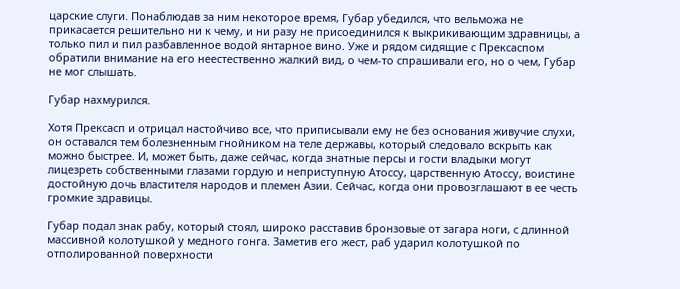царские слуги. Понаблюдав за ним некоторое время, Губар убедился, что вельможа не прикасается решительно ни к чему, и ни разу не присоединился к выкрикивающим здравницы, а только пил и пил разбавленное водой янтарное вино. Уже и рядом сидящие с Прексаспом обратили внимание на его неестественно жалкий вид, о чем-то спрашивали его, но о чем, Губар не мог слышать.

Губар нахмурился.

Хотя Прексасп и отрицал настойчиво все, что приписывали ему не без основания живучие слухи, он оставался тем болезненным гнойником на теле державы, который следовало вскрыть как можно быстрее. И, может быть, даже сейчас, когда знатные персы и гости владыки могут лицезреть собственными глазами гордую и неприступную Атоссу, царственную Атоссу, воистине достойную дочь властителя народов и племен Азии. Сейчас, когда они провозглашают в ее честь громкие здравицы.

Губар подал знак рабу, который стоял, широко расставив бронзовые от загара ноги, с длинной массивной колотушкой у медного гонга. Заметив его жест, раб ударил колотушкой по отполированной поверхности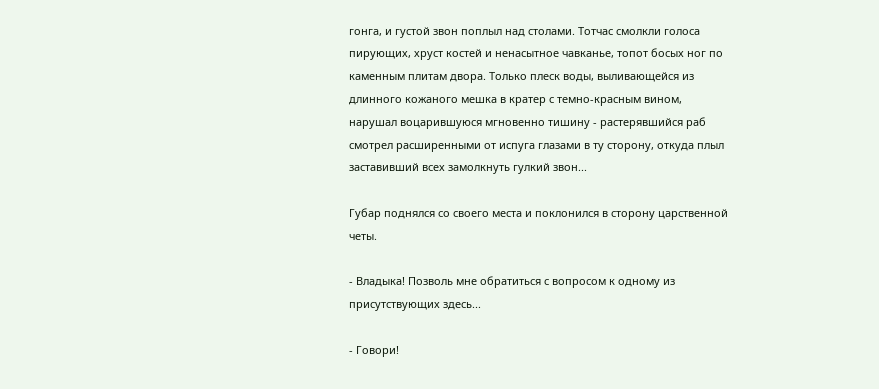гонга, и густой звон поплыл над столами. Тотчас смолкли голоса пирующих, хруст костей и ненасытное чавканье, топот босых ног по каменным плитам двора. Только плеск воды, выливающейся из длинного кожаного мешка в кратер с темно-красным вином, нарушал воцарившуюся мгновенно тишину - растерявшийся раб смотрел расширенными от испуга глазами в ту сторону, откуда плыл заставивший всех замолкнуть гулкий звон...

Губар поднялся со своего места и поклонился в сторону царственной четы.

- Владыка! Позволь мне обратиться с вопросом к одному из присутствующих здесь...

- Говори!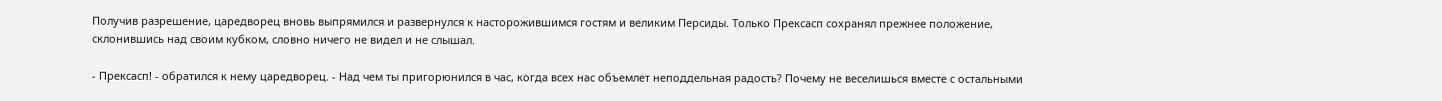Получив разрешение, царедворец вновь выпрямился и развернулся к насторожившимся гостям и великим Персиды. Только Прексасп сохранял прежнее положение, склонившись над своим кубком, словно ничего не видел и не слышал.

- Прексасп! - обратился к нему царедворец. - Над чем ты пригорюнился в час, когда всех нас объемлет неподдельная радость? Почему не веселишься вместе с остальными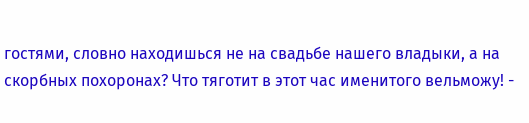гостями, словно находишься не на свадьбе нашего владыки, а на скорбных похоронах? Что тяготит в этот час именитого вельможу! -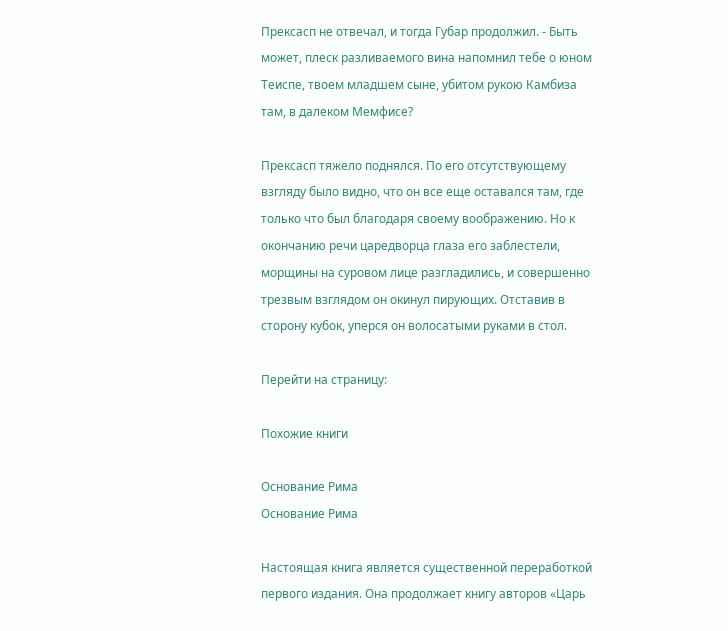Прексасп не отвечал, и тогда Губар продолжил. - Быть может, плеск разливаемого вина напомнил тебе о юном Теиспе, твоем младшем сыне, убитом рукою Камбиза там, в далеком Мемфисе?

Прексасп тяжело поднялся. По его отсутствующему взгляду было видно, что он все еще оставался там, где только что был благодаря своему воображению. Но к окончанию речи царедворца глаза его заблестели, морщины на суровом лице разгладились, и совершенно трезвым взглядом он окинул пирующих. Отставив в сторону кубок, уперся он волосатыми руками в стол.

Перейти на страницу:

Похожие книги

Основание Рима
Основание Рима

Настоящая книга является существенной переработкой первого издания. Она продолжает книгу авторов «Царь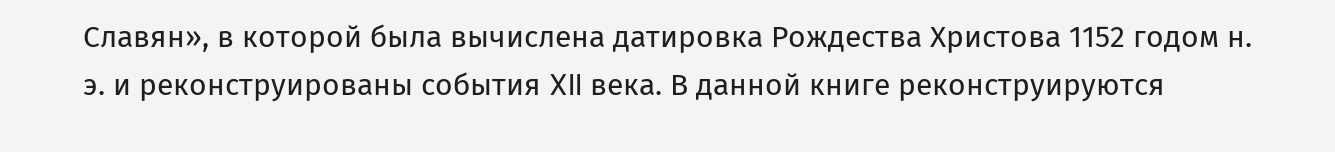Славян», в которой была вычислена датировка Рождества Христова 1152 годом н. э. и реконструированы события XII века. В данной книге реконструируются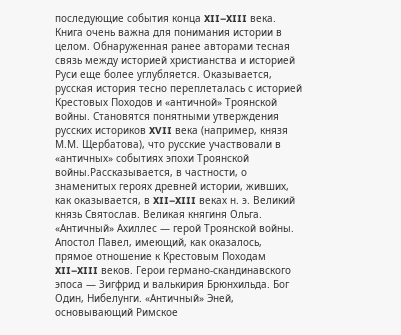последующие события конца XII–XIII века. Книга очень важна для понимания истории в целом. Обнаруженная ранее авторами тесная связь между историей христианства и историей Руси еще более углубляется. Оказывается, русская история тесно переплеталась с историей Крестовых Походов и «античной» Троянской войны. Становятся понятными утверждения русских историков XVII века (например, князя М.М. Щербатова), что русские участвовали в «античных» событиях эпохи Троянской войны.Рассказывается, в частности, о знаменитых героях древней истории, живших, как оказывается, в XII–XIII веках н. э. Великий князь Святослав. Великая княгиня Ольга. «Античный» Ахиллес — герой Троянской войны. Апостол Павел, имеющий, как оказалось, прямое отношение к Крестовым Походам XII–XIII веков. Герои германо-скандинавского эпоса — Зигфрид и валькирия Брюнхильда. Бог Один, Нибелунги. «Античный» Эней, основывающий Римское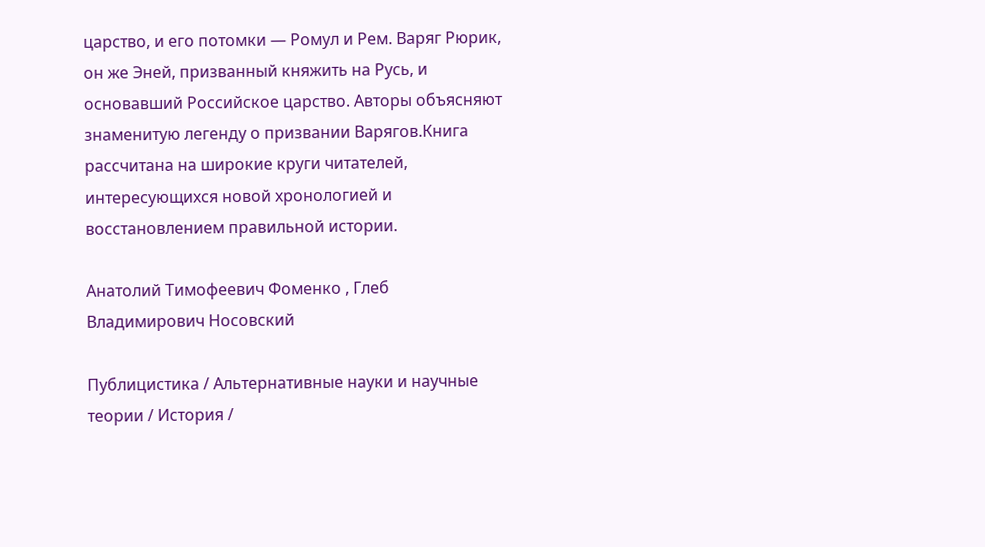царство, и его потомки — Ромул и Рем. Варяг Рюрик, он же Эней, призванный княжить на Русь, и основавший Российское царство. Авторы объясняют знаменитую легенду о призвании Варягов.Книга рассчитана на широкие круги читателей, интересующихся новой хронологией и восстановлением правильной истории.

Анатолий Тимофеевич Фоменко , Глеб Владимирович Носовский

Публицистика / Альтернативные науки и научные теории / История /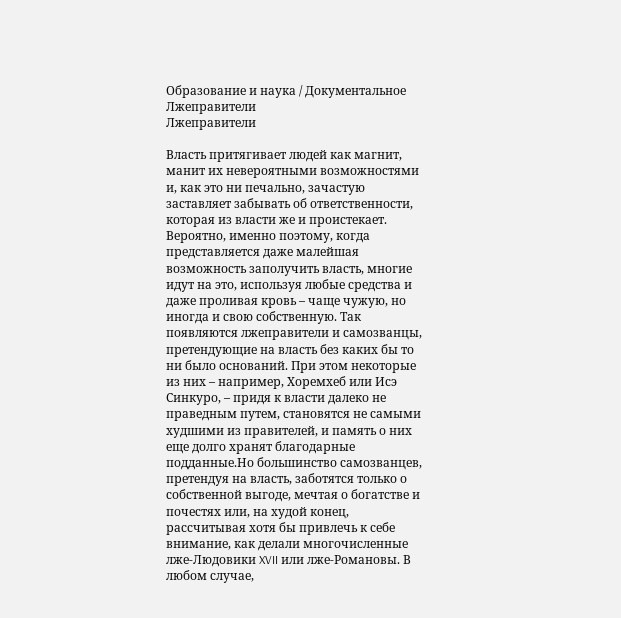Образование и наука / Документальное
Лжеправители
Лжеправители

Власть притягивает людей как магнит, манит их невероятными возможностями и, как это ни печально, зачастую заставляет забывать об ответственности, которая из власти же и проистекает. Вероятно, именно поэтому, когда представляется даже малейшая возможность заполучить власть, многие идут на это, используя любые средства и даже проливая кровь – чаще чужую, но иногда и свою собственную. Так появляются лжеправители и самозванцы, претендующие на власть без каких бы то ни было оснований. При этом некоторые из них – например, Хоремхеб или Исэ Синкуро, – придя к власти далеко не праведным путем, становятся не самыми худшими из правителей, и память о них еще долго хранят благодарные подданные.Но большинство самозванцев, претендуя на власть, заботятся только о собственной выгоде, мечтая о богатстве и почестях или, на худой конец, рассчитывая хотя бы привлечь к себе внимание, как делали многочисленные лже-Людовики XVII или лже-Романовы. В любом случае,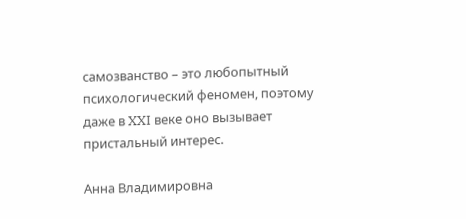самозванство – это любопытный психологический феномен, поэтому даже в XXI веке оно вызывает пристальный интерес.

Анна Владимировна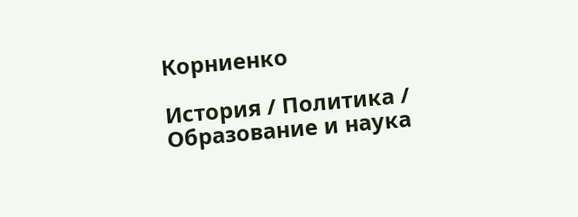Корниенко

История / Политика / Образование и наука